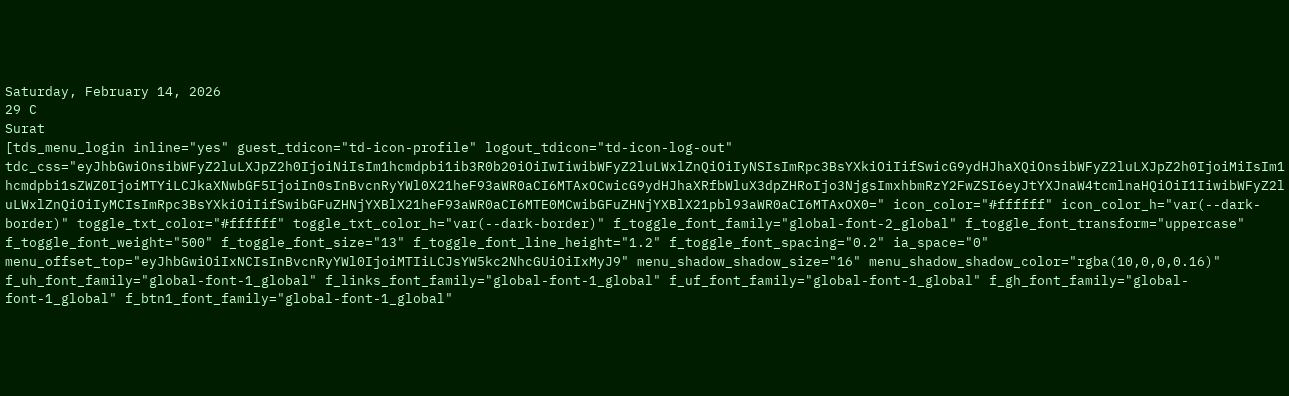Saturday, February 14, 2026
29 C
Surat
[tds_menu_login inline="yes" guest_tdicon="td-icon-profile" logout_tdicon="td-icon-log-out" tdc_css="eyJhbGwiOnsibWFyZ2luLXJpZ2h0IjoiNiIsIm1hcmdpbi1ib3R0b20iOiIwIiwibWFyZ2luLWxlZnQiOiIyNSIsImRpc3BsYXkiOiIifSwicG9ydHJhaXQiOnsibWFyZ2luLXJpZ2h0IjoiMiIsIm1hcmdpbi1sZWZ0IjoiMTYiLCJkaXNwbGF5IjoiIn0sInBvcnRyYWl0X21heF93aWR0aCI6MTAxOCwicG9ydHJhaXRfbWluX3dpZHRoIjo3NjgsImxhbmRzY2FwZSI6eyJtYXJnaW4tcmlnaHQiOiI1IiwibWFyZ2luLWxlZnQiOiIyMCIsImRpc3BsYXkiOiIifSwibGFuZHNjYXBlX21heF93aWR0aCI6MTE0MCwibGFuZHNjYXBlX21pbl93aWR0aCI6MTAxOX0=" icon_color="#ffffff" icon_color_h="var(--dark-border)" toggle_txt_color="#ffffff" toggle_txt_color_h="var(--dark-border)" f_toggle_font_family="global-font-2_global" f_toggle_font_transform="uppercase" f_toggle_font_weight="500" f_toggle_font_size="13" f_toggle_font_line_height="1.2" f_toggle_font_spacing="0.2" ia_space="0" menu_offset_top="eyJhbGwiOiIxNCIsInBvcnRyYWl0IjoiMTIiLCJsYW5kc2NhcGUiOiIxMyJ9" menu_shadow_shadow_size="16" menu_shadow_shadow_color="rgba(10,0,0,0.16)" f_uh_font_family="global-font-1_global" f_links_font_family="global-font-1_global" f_uf_font_family="global-font-1_global" f_gh_font_family="global-font-1_global" f_btn1_font_family="global-font-1_global"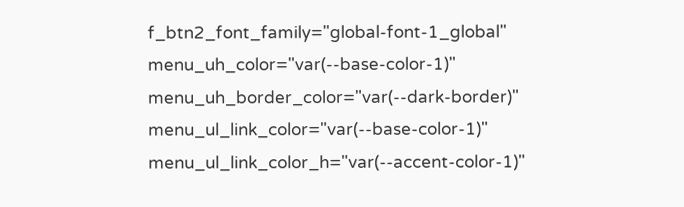f_btn2_font_family="global-font-1_global" menu_uh_color="var(--base-color-1)" menu_uh_border_color="var(--dark-border)" menu_ul_link_color="var(--base-color-1)" menu_ul_link_color_h="var(--accent-color-1)"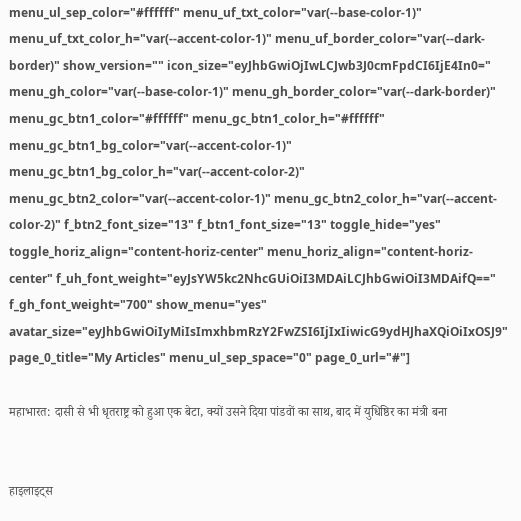menu_ul_sep_color="#ffffff" menu_uf_txt_color="var(--base-color-1)" menu_uf_txt_color_h="var(--accent-color-1)" menu_uf_border_color="var(--dark-border)" show_version="" icon_size="eyJhbGwiOjIwLCJwb3J0cmFpdCI6IjE4In0=" menu_gh_color="var(--base-color-1)" menu_gh_border_color="var(--dark-border)" menu_gc_btn1_color="#ffffff" menu_gc_btn1_color_h="#ffffff" menu_gc_btn1_bg_color="var(--accent-color-1)" menu_gc_btn1_bg_color_h="var(--accent-color-2)" menu_gc_btn2_color="var(--accent-color-1)" menu_gc_btn2_color_h="var(--accent-color-2)" f_btn2_font_size="13" f_btn1_font_size="13" toggle_hide="yes" toggle_horiz_align="content-horiz-center" menu_horiz_align="content-horiz-center" f_uh_font_weight="eyJsYW5kc2NhcGUiOiI3MDAiLCJhbGwiOiI3MDAifQ==" f_gh_font_weight="700" show_menu="yes" avatar_size="eyJhbGwiOiIyMiIsImxhbmRzY2FwZSI6IjIxIiwicG9ydHJhaXQiOiIxOSJ9" page_0_title="My Articles" menu_ul_sep_space="0" page_0_url="#"]

महाभारत: दासी से भी धृतराष्ट्र को हुआ एक बेटा, क्यों उसने दिया पांडवों का साथ, बाद में युधिष्ठिर का मंत्री बना


हाइलाइट्स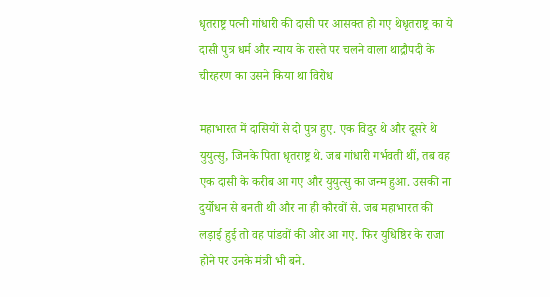धृतराष्ट्र पत्नी गांधारी की दासी पर आसक्त हो गए थेधृतराष्ट्र का ये दासी पुत्र धर्म और न्याय के रास्ते पर चलने वाला थाद्रौपदी के चीरहरण का उसने किया था विरोध

महाभारत में दासियों से दो पुत्र हुए. एक विदुर थे और दूसरे थे युयुत्सु, जिनके पिता धृतराष्ट्र थे. जब गांधारी गर्भवती थीं, तब वह एक दासी के करीब आ गए और युयुत्सु का जन्म हुआ. उसकी ना दुर्योधन से बनती थी और ना ही कौरवों से. जब महाभारत की लड़ाई हुई तो वह पांडवों की ओर आ गए. फिर युधिष्ठिर के राजा होने पर उनके मंत्री भी बने.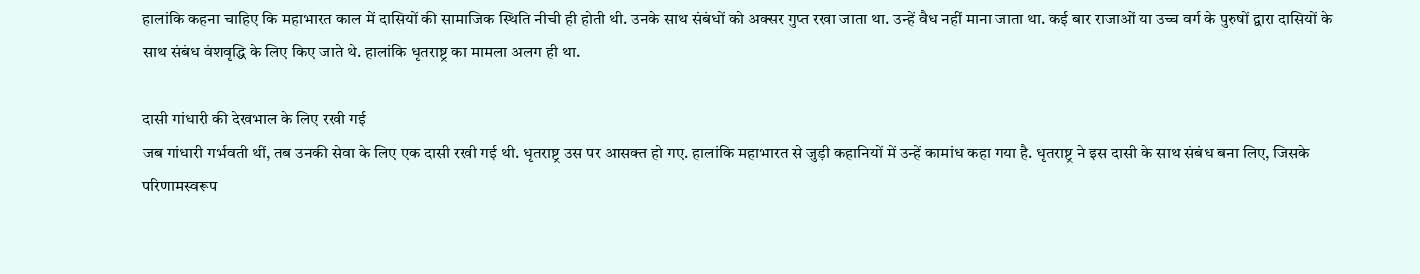हालांकि कहना चाहिए कि महाभारत काल में दासियों की सामाजिक स्थिति नीची ही होती थी. उनके साथ संबंधों को अक्सर गुप्त रखा जाता था. उन्हें वैध नहीं माना जाता था. कई बार राजाओं या उच्च वर्ग के पुरुषों द्वारा दासियों के साथ संबंध वंशवृद्धि के लिए किए जाते थे. हालांकि धृतराष्ट्र का मामला अलग ही था.

दासी गांधारी की देखभाल के लिए रखी गई
जब गांधारी गर्भवती थीं, तब उनकी सेवा के लिए एक दासी रखी गई थी. धृतराष्ट्र उस पर आसक्त हो गए. हालांकि महाभारत से जुड़ी कहानियों में उन्हें कामांध कहा गया है. धृतराष्ट्र ने इस दासी के साथ संबंध बना लिए, जिसके परिणामस्वरूप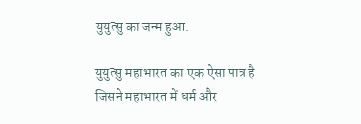युयुत्सु का जन्म हुआ.

युयुत्सु महाभारत का एक ऐसा पात्र है जिसने महाभारत में धर्म और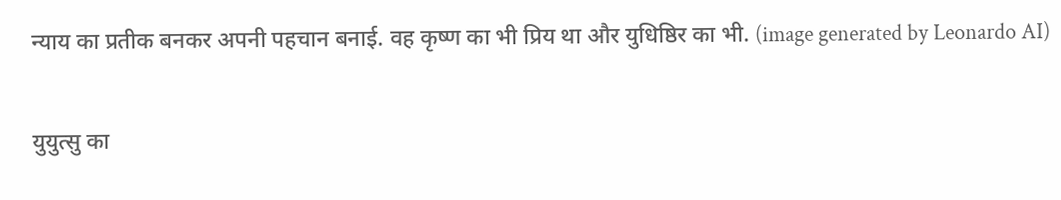न्याय का प्रतीक बनकर अपनी पहचान बनाई. वह कृष्ण का भी प्रिय था और युधिष्ठिर का भी. (image generated by Leonardo AI)

युयुत्सु का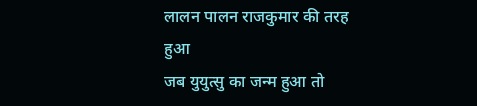लालन पालन राजकुमार की तरह हुआ
जब युयुत्सु का जन्म हुआ तो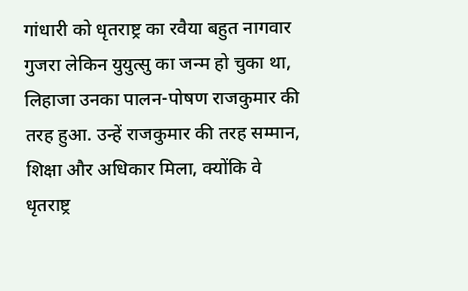गांधारी को धृतराष्ट्र का रवैया बहुत नागवार गुजरा लेकिन युयुत्सु का जन्म हो चुका था, लिहाजा उनका पालन-पोषण राजकुमार की तरह हुआ. उन्हें राजकुमार की तरह सम्मान, शिक्षा और अधिकार मिला, क्योंकि वे धृतराष्ट्र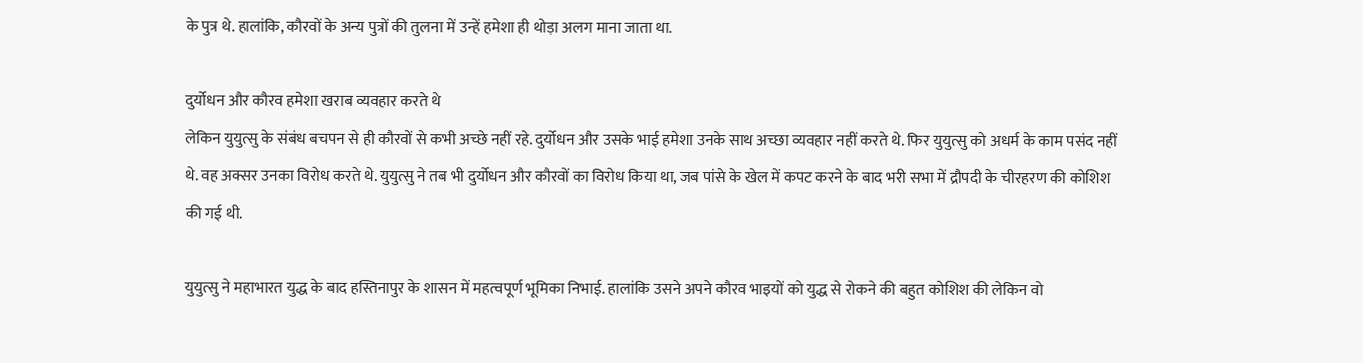के पुत्र थे. हालांकि, कौरवों के अन्य पुत्रों की तुलना में उन्हें हमेशा ही थोड़ा अलग माना जाता था.

दुर्योधन और कौरव हमेशा खराब व्यवहार करते थे
लेकिन युयुत्सु के संबंध बचपन से ही कौरवों से कभी अच्छे नहीं रहे. दुर्योधन और उसके भाई हमेशा उनके साथ अच्छा व्यवहार नहीं करते थे. फिर युयुत्सु को अधर्म के काम पसंद नहीं थे. वह अक्सर उनका विरोध करते थे. युयुत्सु ने तब भी दुर्योधन और कौरवों का विरोध किया था, जब पांसे के खेल में कपट करने के बाद भरी सभा में द्रौपदी के चीरहरण की कोशिश की गई थी.

युयुत्सु ने महाभारत युद्ध के बाद हस्तिनापुर के शासन में महत्वपूर्ण भूमिका निभाई. हालांकि उसने अपने कौरव भाइयों को युद्ध से रोकने की बहुत कोशिश की लेकिन वो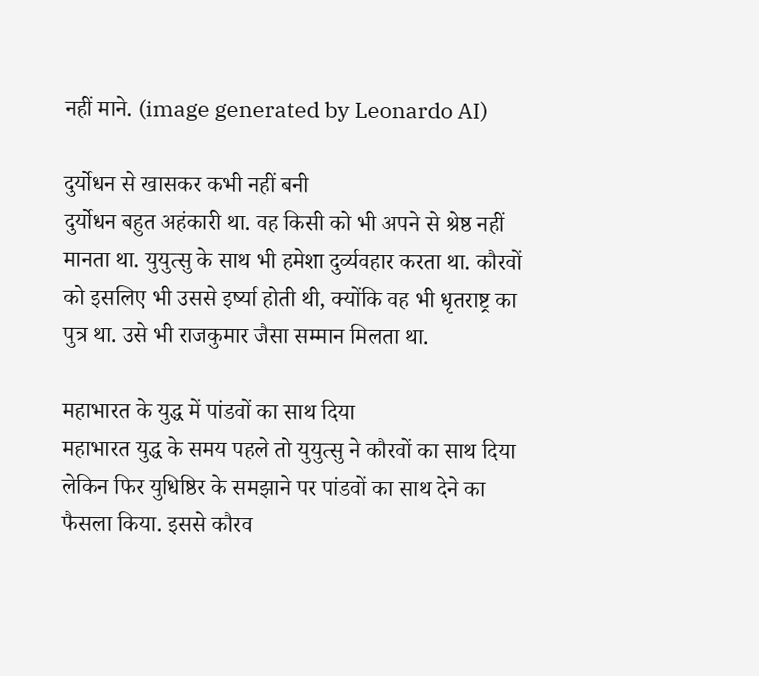नहीं माने. (image generated by Leonardo AI)

दुर्योधन से खासकर कभी नहीं बनी
दुर्योधन बहुत अहंकारी था. वह किसी को भी अपने से श्रेष्ठ नहीं मानता था. युयुत्सु के साथ भी हमेशा दुर्व्यवहार करता था. कौरवों को इसलिए भी उससे इर्ष्या होती थी, क्योंकि वह भी धृतराष्ट्र का पुत्र था. उसे भी राजकुमार जैसा सम्मान मिलता था.

महाभारत के युद्ध में पांडवों का साथ दिया
महाभारत युद्ध के समय पहले तो युयुत्सु ने कौरवों का साथ दिया लेकिन फिर युधिष्ठिर के समझाने पर पांडवों का साथ देने का फैसला किया. इससे कौरव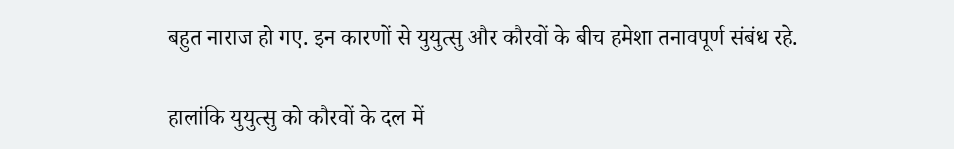बहुत नाराज हो गए. इन कारणों से युयुत्सु और कौरवों के बीच हमेशा तनावपूर्ण संबंध रहे.

हालांकि युयुत्सु को कौरवों के दल में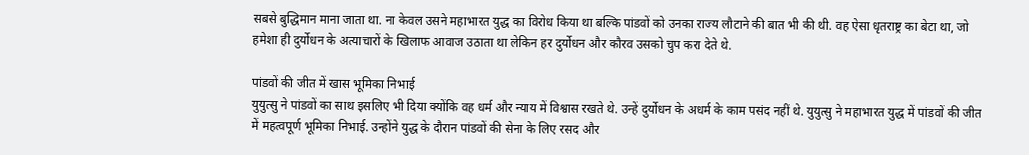सबसे बुद्धिमान माना जाता था. ना केवल उसने महाभारत युद्ध का विरोध किया था बल्कि पांडवों को उनका राज्य लौटाने की बात भी की थी. वह ऐसा धृतराष्ट्र का बेटा था, जो हमेशा ही दुर्योधन के अत्याचारों के खिलाफ आवाज उठाता था लेकिन हर दुर्योधन और कौरव उसको चुप करा देते थे.

पांडवों की जीत में खास भूमिका निभाई
युयुत्सु ने पांडवों का साथ इसलिए भी दिया क्योंकि वह धर्म और न्याय में विश्वास रखते थे. उन्हें दुर्योधन के अधर्म के काम पसंद नहीं थे. युयुत्सु ने महाभारत युद्ध में पांडवों की जीत में महत्वपूर्ण भूमिका निभाई. उन्होंने युद्ध के दौरान पांडवों की सेना के लिए रसद और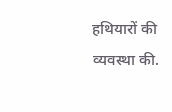हथियारों की व्यवस्था की.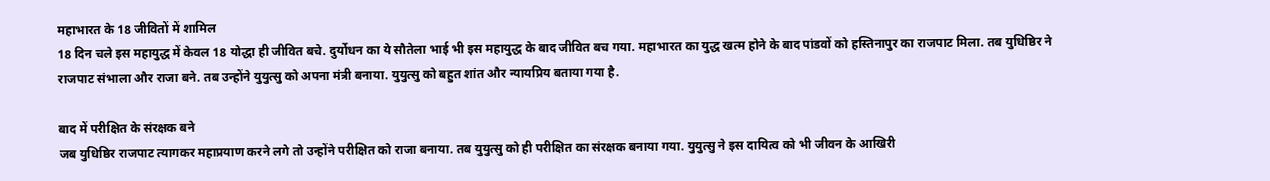महाभारत के 18 जीवितों में शामिल
18 दिन चले इस महायुद्ध में केवल 18 योद्धा ही जीवित बचे. दुर्योधन का ये सौतेला भाई भी इस महायुद्ध के बाद जीवित बच गया. महाभारत का युद्ध खत्‍म होने के बाद पांडवों को हस्तिनापुर का राजपाट मिला. तब युधिष्ठिर ने राजपाट संभाला और राजा बने. तब उन्होंने युयुत्सु को अपना मंत्री बनाया. युयुत्सु को बहुत शांत और न्यायप्रिय बताया गया है.

बाद में परीक्षित के संरक्षक बने
जब युधिष्ठिर राजपाट त्‍यागकर महाप्रयाण करने लगे तो उन्होंने परीक्षित को राजा बनाया. तब युयुत्सु को ही परीक्षित का संरक्षक बनाया गया. युयुत्सु ने इस दायित्व को भी जीवन के आखिरी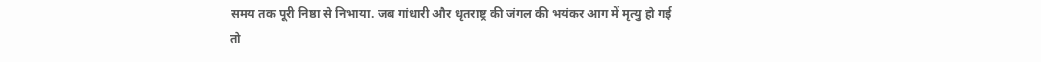समय तक पूरी निष्ठा से निभाया. जब गांधारी और धृतराष्ट्र की जंगल की भयंकर आग में मृत्यु हो गई तो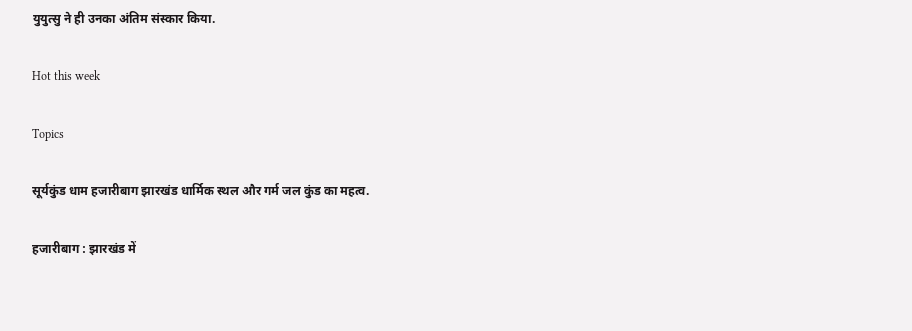युयुत्सु ने ही उनका अंतिम संस्कार किया.

Hot this week

Topics

सूर्यकुंड धाम हजारीबाग झारखंड धार्मिक स्थल और गर्म जल कुंड का महत्व.

हजारीबाग : झारखंड में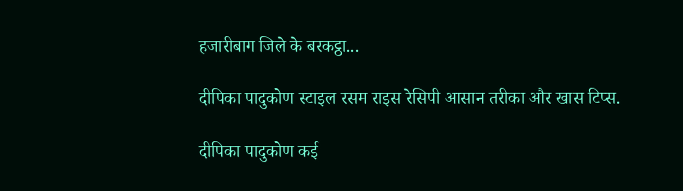हजारीबाग जिले के बरकट्ठा...

दीपिका पादुकोण स्टाइल रसम राइस रेसिपी आसान तरीका और खास टिप्स.

दीपिका पादुकोण कई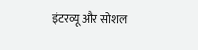इंटरव्यू और सोशल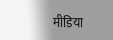मीडिया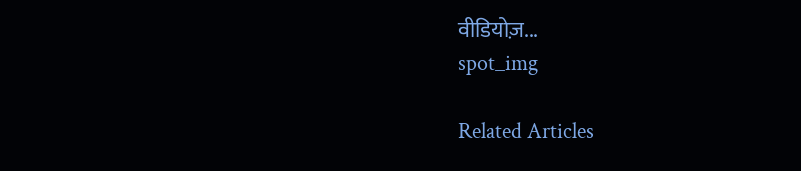वीडियोज़...
spot_img

Related Articles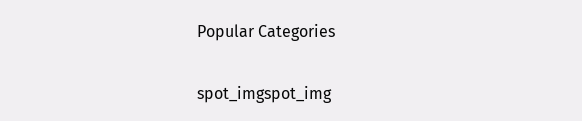Popular Categories

spot_imgspot_img